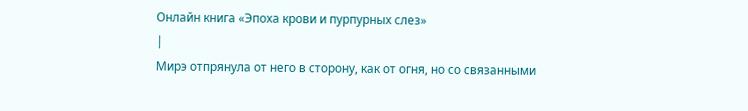Онлайн книга «Эпоха крови и пурпурных слез»
|
Мирэ отпрянула от него в сторону, как от огня, но со связанными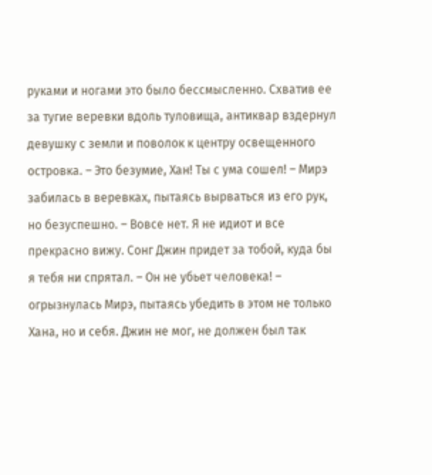руками и ногами это было бессмысленно. Схватив ее за тугие веревки вдоль туловища, антиквар вздернул девушку с земли и поволок к центру освещенного островка. – Это безумие, Хан! Ты с ума сошел! – Мирэ забилась в веревках, пытаясь вырваться из его рук, но безуспешно. – Вовсе нет. Я не идиот и все прекрасно вижу. Сонг Джин придет за тобой, куда бы я тебя ни спрятал. – Он не убьет человека! – огрызнулась Мирэ, пытаясь убедить в этом не только Хана, но и себя. Джин не мог, не должен был так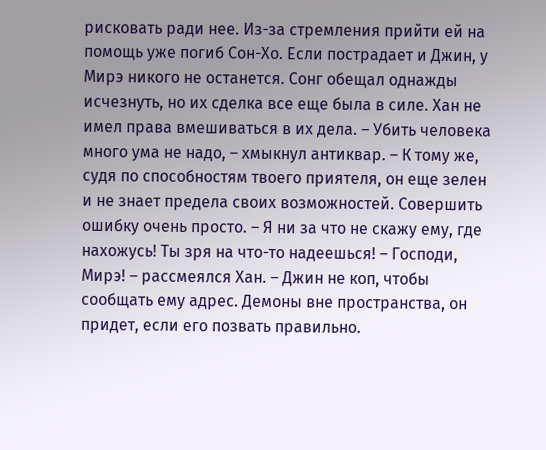рисковать ради нее. Из-за стремления прийти ей на помощь уже погиб Сон-Хо. Если пострадает и Джин, у Мирэ никого не останется. Сонг обещал однажды исчезнуть, но их сделка все еще была в силе. Хан не имел права вмешиваться в их дела. – Убить человека много ума не надо, – хмыкнул антиквар. – К тому же, судя по способностям твоего приятеля, он еще зелен и не знает предела своих возможностей. Совершить ошибку очень просто. – Я ни за что не скажу ему, где нахожусь! Ты зря на что-то надеешься! – Господи, Мирэ! – рассмеялся Хан. – Джин не коп, чтобы сообщать ему адрес. Демоны вне пространства, он придет, если его позвать правильно.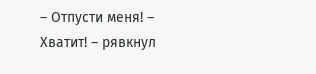– Отпусти меня! – Хватит! – рявкнул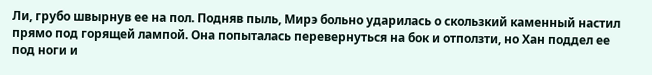Ли, грубо швырнув ее на пол. Подняв пыль, Мирэ больно ударилась о скользкий каменный настил прямо под горящей лампой. Она попыталась перевернуться на бок и отползти, но Хан поддел ее под ноги и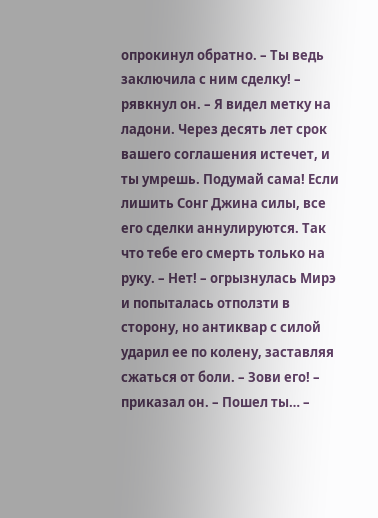опрокинул обратно. – Ты ведь заключила с ним сделку! – рявкнул он. – Я видел метку на ладони. Через десять лет срок вашего соглашения истечет, и ты умрешь. Подумай сама! Если лишить Сонг Джина силы, все его сделки аннулируются. Так что тебе его смерть только на руку. – Нет! – огрызнулась Мирэ и попыталась отползти в сторону, но антиквар с силой ударил ее по колену, заставляя сжаться от боли. – Зови его! – приказал он. – Пошел ты… –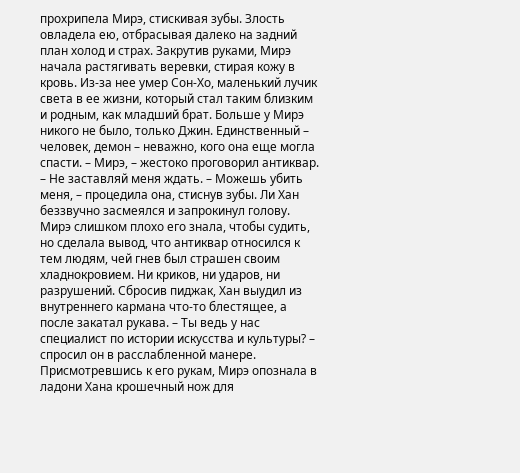прохрипела Мирэ, стискивая зубы. Злость овладела ею, отбрасывая далеко на задний план холод и страх. Закрутив руками, Мирэ начала растягивать веревки, стирая кожу в кровь. Из-за нее умер Сон-Хо, маленький лучик света в ее жизни, который стал таким близким и родным, как младший брат. Больше у Мирэ никого не было, только Джин. Единственный – человек, демон – неважно, кого она еще могла спасти. – Мирэ, – жестоко проговорил антиквар. – Не заставляй меня ждать. – Можешь убить меня, – процедила она, стиснув зубы. Ли Хан беззвучно засмеялся и запрокинул голову. Мирэ слишком плохо его знала, чтобы судить, но сделала вывод, что антиквар относился к тем людям, чей гнев был страшен своим хладнокровием. Ни криков, ни ударов, ни разрушений. Сбросив пиджак, Хан выудил из внутреннего кармана что-то блестящее, а после закатал рукава. – Ты ведь у нас специалист по истории искусства и культуры? – спросил он в расслабленной манере. Присмотревшись к его рукам, Мирэ опознала в ладони Хана крошечный нож для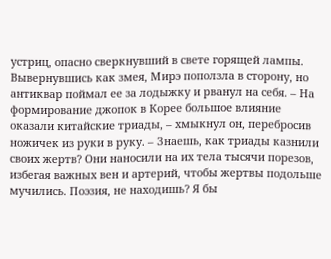устриц, опасно сверкнувший в свете горящей лампы. Вывернувшись как змея, Мирэ поползла в сторону, но антиквар поймал ее за лодыжку и рванул на себя. – На формирование джопок в Корее большое влияние оказали китайские триады, – хмыкнул он, перебросив ножичек из руки в руку. – Знаешь, как триады казнили своих жертв? Они наносили на их тела тысячи порезов, избегая важных вен и артерий, чтобы жертвы подольше мучились. Поэзия, не находишь? Я бы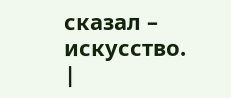сказал – искусство. |